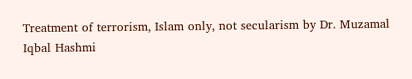Treatment of terrorism, Islam only, not secularism by Dr. Muzamal Iqbal Hashmi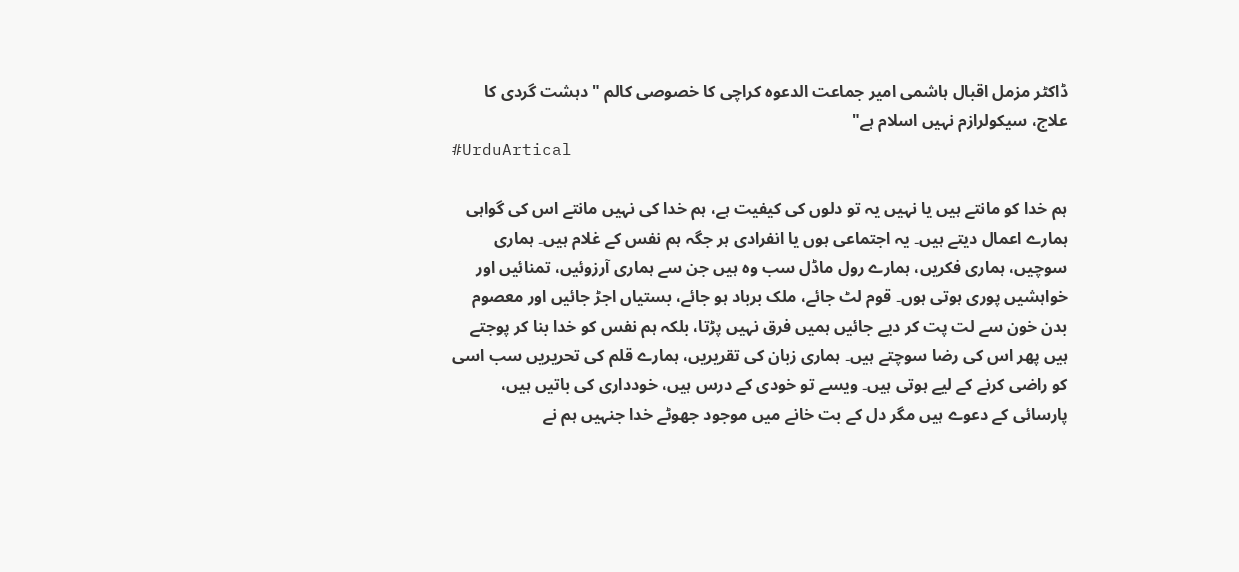ڈاکٹر مزمل اقبال ہاشمی امیر جماعت الدعوہ کراچی کا خصوصی کالم "دہشت گردی کا علاج، سیکولرازم نہیں اسلام ہے"
#UrduArtical

ہم خدا کو مانتے ہیں یا نہیں یہ تو دلوں کی کیفیت ہے، ہم خدا کی نہیں مانتے اس کی گواہی ہمارے اعمال دیتے ہیں۔ یہ اجتماعی ہوں یا انفرادی ہر جگہ ہم نفس کے غلام ہیں۔ ہماری سوچیں، ہماری فکریں، ہمارے رول ماڈل سب وہ ہیں جن سے ہماری آرزوئیں، تمنائیں اور خواہشیں پوری ہوتی ہوں۔ قوم لٹ جائے، ملک برباد ہو جائے، بستیاں اجڑ جائیں اور معصوم بدن خون سے لت پت کر دیے جائیں ہمیں فرق نہیں پڑتا، بلکہ ہم نفس کو خدا بنا کر پوجتے ہیں پھر اس کی رضا سوچتے ہیں۔ ہماری زبان کی تقریریں، ہمارے قلم کی تحریریں سب اسی کو راضی کرنے کے لیے ہوتی ہیں۔ ویسے تو خودی کے درس ہیں، خودداری کی باتیں ہیں، پارسائی کے دعوے ہیں مگر دل کے بت خانے میں موجود جھوٹے خدا جنہیں ہم نے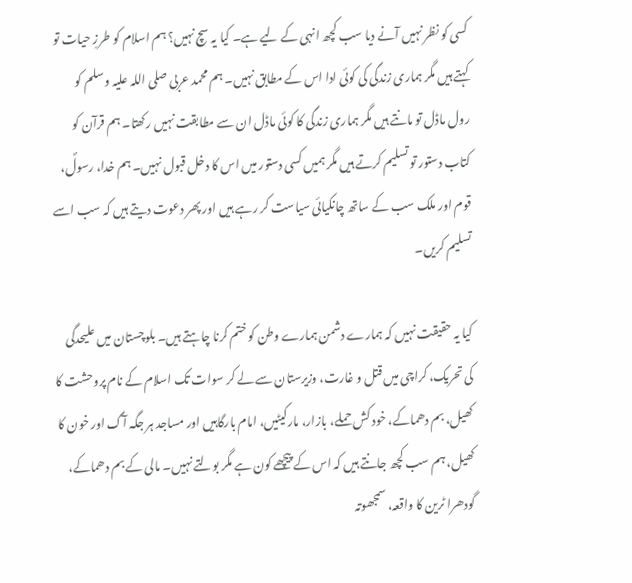کسی کو نظر نہیں آنے دیا سب کچھ انہی کے لیے ہے۔ کیا یہ سچ نہیں؟ ہم اسلام کو طرزِ حیات تو کہتے ہیں مگر ہماری زندگی کی کوئی ادا اس کے مطابق نہیں۔ ہم محمد عربی صلی اللہ علیہ وسلم کو رول ماڈل تو مانتے ہیں مگر ہماری زندگی کا کوئی ماڈل ان سے مطابقت نہیں رکھتا۔ ہم قرآن کو کتاب دستور تو تسلیم کرتے ہیں مگر ہمیں کسی دستور میں اس کا دخل قبول نہیں۔ ہم خدا، رسولؐ، قوم اور ملک سب کے ساتھ چانکیائی سیاست کر رہے ہیں اور پھر دعوت دیتے ہیں کہ سب اسے تسلیم کریں۔

کیا یہ حقیقت نہیں کہ ہمارے دشمن ہمارے وطن کو ختم کرنا چاہتے ہیں۔ بلوچستان میں علیحدگی کی تحریک، کراچی میں قتل و غارت، وزیرستان سے لے کر سوات تک اسلام کے نام پروحشت کا کھیل، بم دھماکے، خود کش حملے، بازار، مارکیٹیں، امام بارگاہیں اور مساجد ہر جگہ آگ اور خون کا کھیل، ہم سب کچھ جانتے ہیں کہ اس کے پیچھے کون ہے مگر بولتے نہیں۔ مالی کے بم دھماکے، گودھرا ٹرین کا واقعہ، سمجھوتہ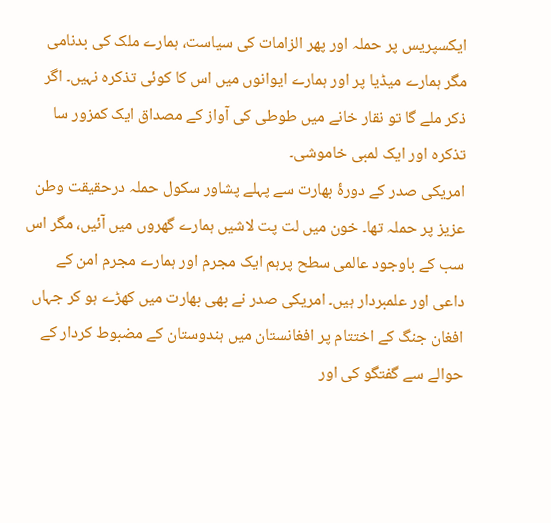ایکسپریس پر حملہ اور پھر الزامات کی سیاست، ہمارے ملک کی بدنامی مگر ہمارے میڈیا پر اور ہمارے ایوانوں میں اس کا کوئی تذکرہ نہیں۔ اگر ذکر ملے گا تو نقار خانے میں طوطی کی آواز کے مصداق ایک کمزور سا تذکرہ اور ایک لمبی خاموشی۔
امریکی صدر کے دورۂ بھارت سے پہلے پشاور سکول حملہ درحقیقت وطن عزیز پر حملہ تھا۔ خون میں لت پت لاشیں ہمارے گھروں میں آئیں، مگر اس سب کے باوجود عالمی سطح پرہم ایک مجرم اور ہمارے مجرم امن کے داعی اور علمبردار ہیں۔ امریکی صدر نے بھی بھارت میں کھڑے ہو کر جہاں افغان جنگ کے اختتام پر افغانستان میں ہندوستان کے مضبوط کردار کے حوالے سے گفتگو کی اور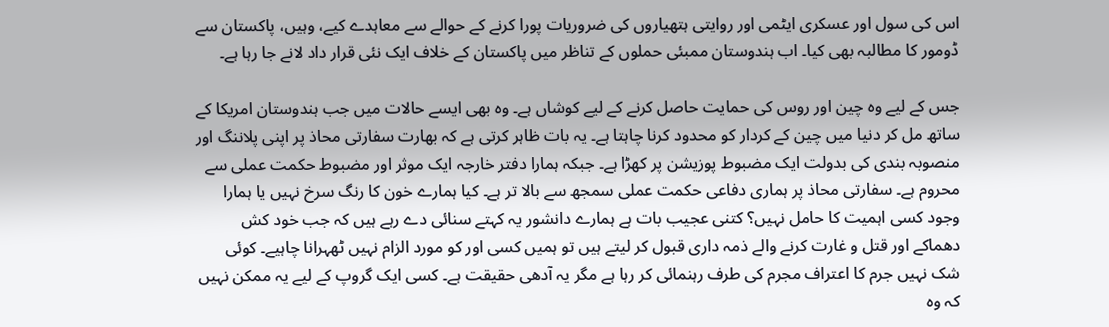اس کی سول اور عسکری ایٹمی اور روایتی ہتھیاروں کی ضروریات پورا کرنے کے حوالے سے معاہدے کیے، وہیں، پاکستان سے ڈومور کا مطالبہ بھی کیا۔ اب ہندوستان ممبئی حملوں کے تناظر میں پاکستان کے خلاف ایک نئی قرار داد لانے جا رہا ہے۔

جس کے لیے وہ چین اور روس کی حمایت حاصل کرنے کے لیے کوشاں ہے۔ وہ بھی ایسے حالات میں جب ہندوستان امریکا کے ساتھ مل کر دنیا میں چین کے کردار کو محدود کرنا چاہتا ہے۔ یہ بات ظاہر کرتی ہے کہ بھارت سفارتی محاذ پر اپنی پلاننگ اور منصوبہ بندی کی بدولت ایک مضبوط پوزیشن پر کھڑا ہے۔ جبکہ ہمارا دفتر خارجہ ایک موثر اور مضبوط حکمت عملی سے محروم ہے۔ سفارتی محاذ پر ہماری دفاعی حکمت عملی سمجھ سے بالا تر ہے۔ کیا ہمارے خون کا رنگ سرخ نہیں یا ہمارا وجود کسی اہمیت کا حامل نہیں؟ کتنی عجیب بات ہے ہمارے دانشور یہ کہتے سنائی دے رہے ہیں کہ جب خود کش دھماکے اور قتل و غارت کرنے والے ذمہ داری قبول کر لیتے ہیں تو ہمیں کسی اور کو مورد الزام نہیں ٹھہرانا چاہیے۔ کوئی شک نہیں جرم کا اعتراف مجرم کی طرف رہنمائی کر رہا ہے مگر یہ آدھی حقیقت ہے۔ کسی ایک گروپ کے لیے یہ ممکن نہیں کہ وہ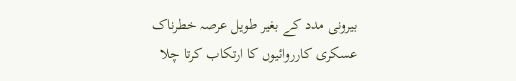بیرونی مدد کے بغیر طویل عرصہ خطرناک عسکری کارروائیوں کا ارتکاب کرتا چلا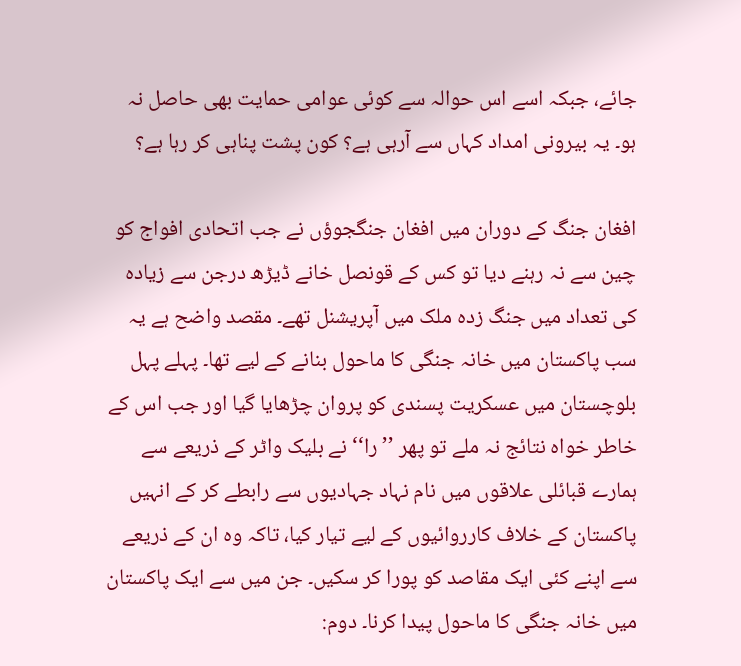جائے، جبکہ اسے اس حوالہ سے کوئی عوامی حمایت بھی حاصل نہ ہو۔ یہ بیرونی امداد کہاں سے آرہی ہے؟ کون پشت پناہی کر رہا ہے؟

افغان جنگ کے دوران میں افغان جنگجوؤں نے جب اتحادی افواج کو چین سے نہ رہنے دیا تو کس کے قونصل خانے ڈیڑھ درجن سے زیادہ کی تعداد میں جنگ زدہ ملک میں آپریشنل تھے۔ مقصد واضح ہے یہ سب پاکستان میں خانہ جنگی کا ماحول بنانے کے لیے تھا۔ پہلے پہل بلوچستان میں عسکریت پسندی کو پروان چڑھایا گیا اور جب اس کے خاطر خواہ نتائج نہ ملے تو پھر ’’را‘‘ نے بلیک واٹر کے ذریعے سے ہمارے قبائلی علاقوں میں نام نہاد جہادیوں سے رابطے کر کے انہیں پاکستان کے خلاف کارروائیوں کے لیے تیار کیا، تاکہ وہ ان کے ذریعے سے اپنے کئی ایک مقاصد کو پورا کر سکیں۔ جن میں سے ایک پاکستان میں خانہ جنگی کا ماحول پیدا کرنا۔ دوم: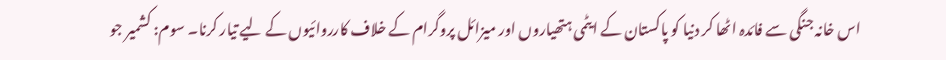اس خانہ جنگی سے فائدہ اٹھا کر دنیا کو پاکستان کے ایٹمی ہتھیاروں اور میزائل پروگرام کے خلاف کارروائیوں کے لیے تیار کرنا۔ سوم: کشمیر جو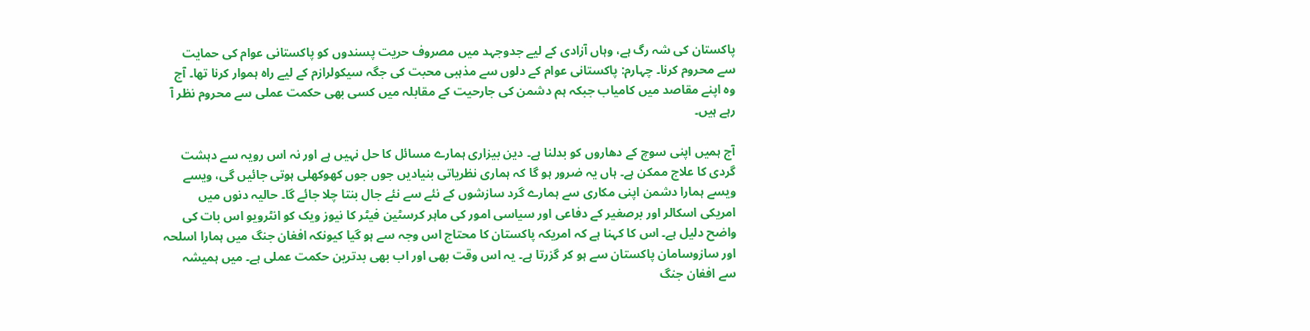پاکستان کی شہ رگ ہے، وہاں آزادی کے لیے جدوجہد میں مصروف حریت پسندوں کو پاکستانی عوام کی حمایت سے محروم کرنا۔ چہارم: پاکستانی عوام کے دلوں سے مذہبی محبت کی جگہ سیکولرازم کے لیے راہ ہموار کرنا تھا۔ آج وہ اپنے مقاصد میں کامیاب جبکہ ہم دشمن کی جارحیت کے مقابلہ میں کسی بھی حکمت عملی سے محروم نظر آ رہے ہیں۔

آج ہمیں اپنی سوچ کے دھاروں کو بدلنا ہے۔ دین بیزاری ہمارے مسائل کا حل نہیں ہے اور نہ اس رویہ سے دہشت گردی کا علاج ممکن ہے۔ ہاں یہ ضرور ہو گا کہ ہماری نظریاتی بنیادیں جوں جوں کھوکھلی ہوتی جائیں گی، ویسے ویسے ہمارا دشمن اپنی مکاری سے ہمارے گرد سازشوں کے نئے سے نئے جال بنتا چلا جائے گا۔ حالیہ دنوں میں امریکی اسکالر اور برصغیر کے دفاعی اور سیاسی امور کی ماہر کرسٹین فیٹر کا نیوز ویک کو انٹرویو اس بات کی واضح دلیل ہے۔ اس کا کہنا ہے کہ امریکہ پاکستان کا محتاج اس وجہ سے ہو گیا کیونکہ افغان جنگ میں ہمارا اسلحہ اور سازوسامان پاکستان سے ہو کر گزرتا ہے۔ یہ اس وقت بھی اور اب بھی بدترین حکمت عملی ہے۔ میں ہمیشہ سے افغان جنگ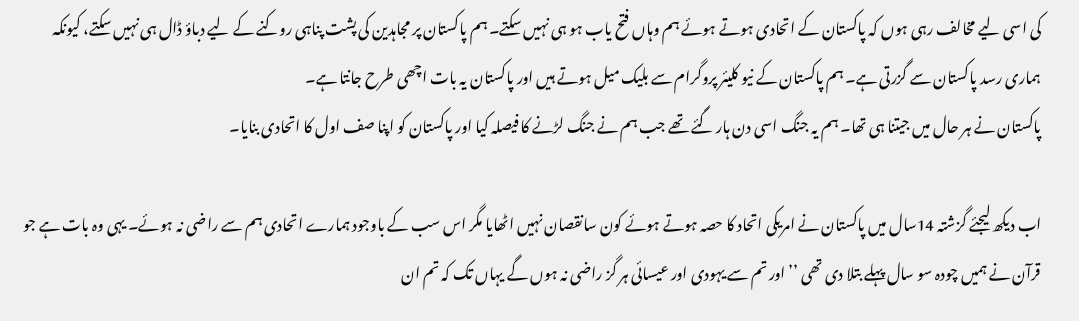کی اسی لیے مخالف رہی ہوں کہ پاکستان کے اتحادی ہوتے ہوئے ہم وہاں فتح یاب ہو ہی نہیں سکتے۔ ہم پاکستان پر مجاہدین کی پشت پناہی روکنے کے لیے دباؤ ڈال ہی نہیں سکتے، کیونکہ ہماری رسد پاکستان سے گزرتی ہے۔ ہم پاکستان کے نیو کلیئر پروگرام سے بلیک میل ہوتے ہیں اور پاکستان یہ بات اچھی طرح جانتا ہے۔
پاکستان نے ہر حال میں جیتنا ہی تھا۔ ہم یہ جنگ اسی دن ہار گئے تھے جب ہم نے جنگ لڑنے کا فیصلہ کیا اور پاکستان کو اپنا صف اول کا اتحادی بنایا۔

اب دیکھ لیجئے گزشتہ 14سال میں پاکستان نے امریکی اتحاد کا حصہ ہوتے ہوئے کون سانقصان نہیں اٹھایا مگر اس سب کے باوجود ہمارے اتحادی ہم سے راضی نہ ہوئے۔ یہی وہ بات ہے جو قرآن نے ہمیں چودہ سو سال پہلے بتلا دی تھی ’’اور تم سے یہودی اور عیسائی ہر گز راضی نہ ہوں گے یہاں تک کہ تم ان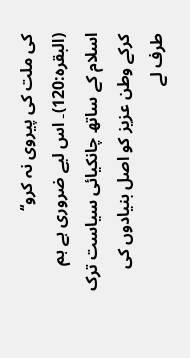کی ملت کی پیروی نہ کرو‘‘ (البقرہ:120)۔ اس لیے ضروری ہے ہم اسلام کے ساتھ چانکیائی سیاست ترک کرکے وطن عزیز کو اصل بنیادوں کی طرف لے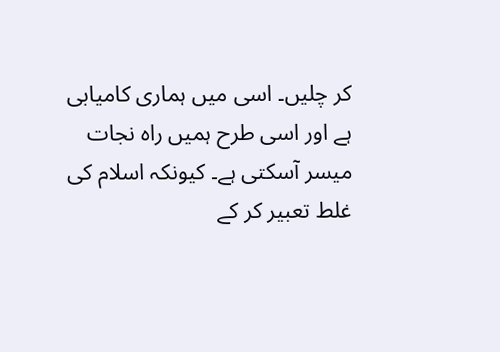کر چلیں۔ اسی میں ہماری کامیابی ہے اور اسی طرح ہمیں راہ نجات میسر آسکتی ہے۔ کیونکہ اسلام کی غلط تعبیر کر کے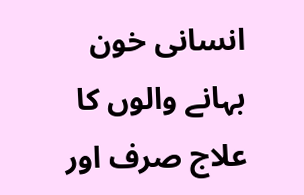انسانی خون بہانے والوں کا علاج صرف اور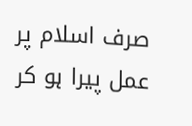صرف اسلام پر عمل پیرا ہو کر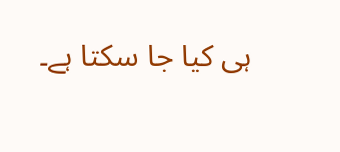ہی کیا جا سکتا ہے۔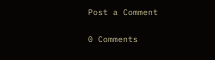Post a Comment

0 Comments